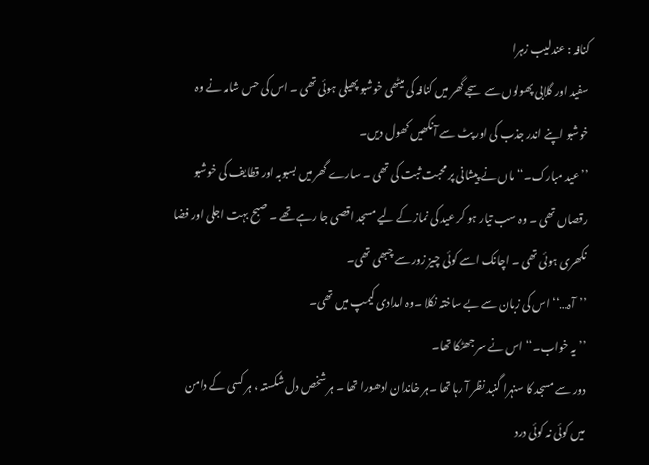کنافہ : عندلیب زہرا
سفید اور گلابی پھولوں سے سجے گھر میں کنافہ کی میٹھی خوشبو پھیلی ہوئی تھی ۔ اس کی حس شامہ نے وہ خوشبو اپنے اندر جذب کی اور پٹ سے آنکھیں کھول دیں۔
’’عید مبارک۔‘‘ ماں نے پیشانی پر محبت ثبت کی تھی ۔ سارے گھر میں بسبوبہ اور قطایف کی خوشبو رقصاں تھی ۔ وہ سب تیار ہو کر عید کی نماز کے لیے مسجد اقصی جا رہے تھے ۔ صبح بہت اجلی اور فضا نکھری ہوئی تھی ۔ اچانک اسے کوئی چیز زور سے چبھی تھی۔
’’آہ…‘‘ اس کی زبان سے بے ساختہ نکلا ۔وہ امدادی کیمپ میں تھی۔
’’یہ خواب۔‘‘ اس نے سر جھٹکا تھا۔
دور سے مسجد کا سنہرا گنبد نظر آ رہا تھا ۔ہر خاندان ادھورا تھا ۔ ہر شخص دل شکستہ ، ہر کسی کے دامن میں کوئی نہ کوئی درد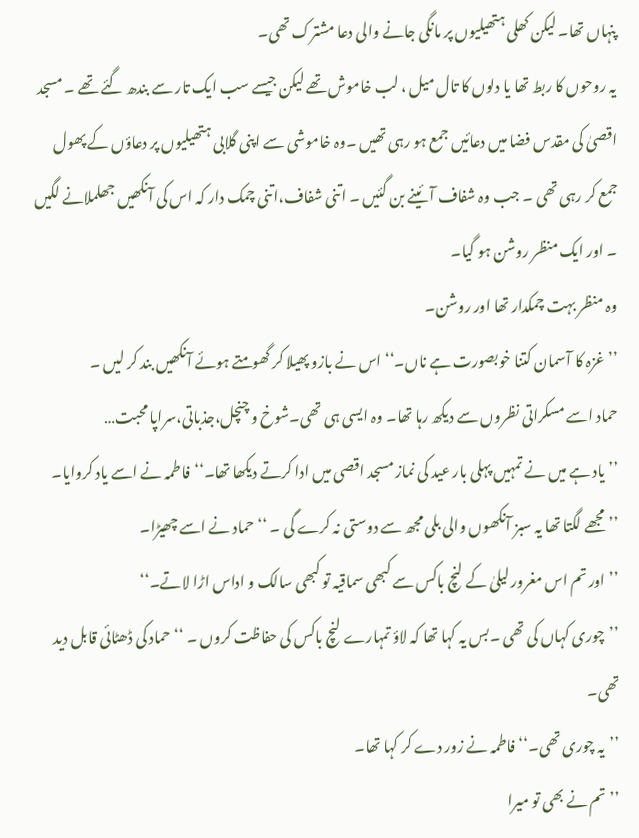پنہاں تھا۔ لیکن کھلی ہتھیلیوں پر مانگی جانے والی دعا مشترک تھی۔
یہ روحوں کا ربط تھا یا دلوں کا تال میل ، لب خاموش تھے لیکن جیسے سب ایک تار سے بندھ گئے تھے ۔ مسجد اقصیٰ کی مقدس فضا میں دعائیں جمع ہو رہی تھیں ۔وہ خاموشی سے اپنی گلابی ہتھیلیوں پر دعاؤں کے پھول جمع کر رہی تھی ۔ جب وہ شفاف آئینے بن گئیں ۔ اتنی شفاف،اتنی چمک دار کہ اس کی آنکھیں جھلملانے لگیں ۔ اور ایک منظر روشن ہو گیا۔
وہ منظر بہت چمکدار تھا اور روشن۔
’’ غزہ کا آسمان کتنا خوبصورت ہے ناں۔‘‘ اس نے بازو پھیلا کر گھومتے ہوئے آنکھیں بند کر لیں ۔
حماد اسے مسکراتی نظروں سے دیکھ رہا تھا۔ وہ ایسی ہی تھی۔شوخ و چنچل،جذباتی،سراپا محبت…
’’ یاد ہے میں نے تمہیں پہلی بار عید کی نماز مسجد اقصی میں ادا کرتے دیکھا تھا۔‘‘فاطمہ نے اسے یاد کروایا۔
’’مجھے لگتا تھا یہ سبز آنکھوں والی بلی مجھ سے دوستی نہ کرے گی ۔ ‘‘حماد نے اسے چھیڑا۔
’’اور تم اس مغرور لیلیٰ کے لنچ باکس سے کبھی سماقیہ تو کبھی سالک و اداس اڑا لاتے۔‘‘
’’چوری کہاں کی تھی ۔بس یہ کہا تھا کہ لاؤ تمہارے لنچ باکس کی حفاظت کروں ۔ ‘‘حماد کی ڈھٹائی قابل دید تھی۔
’’یہ چوری تھی۔‘‘ فاطمہ نے زور دے کر کہا تھا۔
’’تم نے بھی تو میرا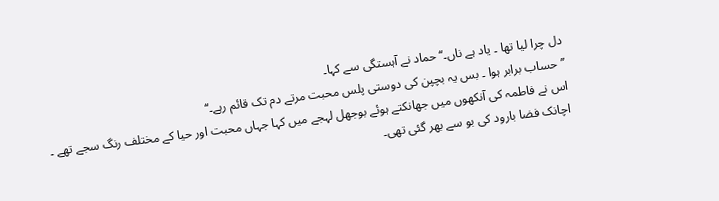دل چرا لیا تھا ۔ یاد ہے ناں۔‘‘حماد نے آہستگی سے کہا۔
’’حساب برابر ہوا ۔ بس یہ بچپن کی دوستی پلس محبت مرتے دم تک قائم رہے۔‘‘
اس نے فاطمہ کی آنکھوں میں جھانکتے ہوئے بوجھل لہجے میں کہا جہاں محبت اور حیا کے مختلف رنگ سجے تھے ۔
اچانک فضا بارود کی بو سے بھر گئی تھی۔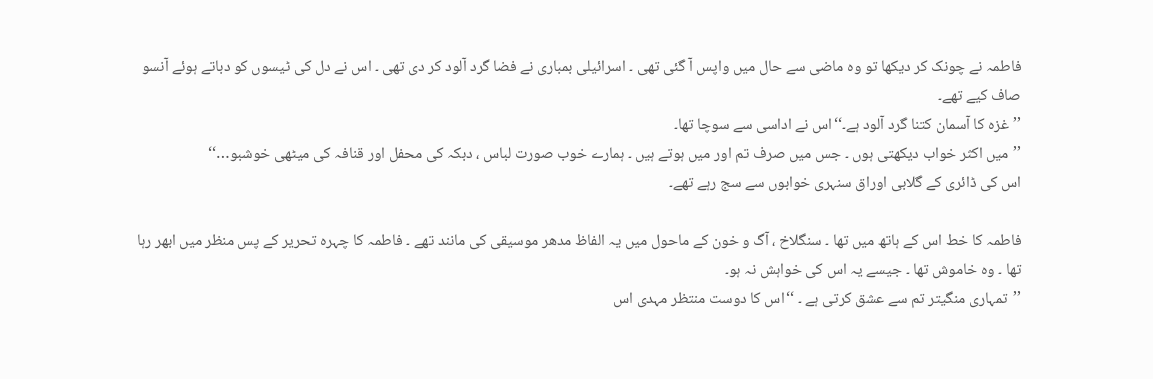فاطمہ نے چونک کر دیکھا تو وہ ماضی سے حال میں واپس آ گئی تھی ۔ اسرائیلی بمباری نے فضا گرد آلود کر دی تھی ۔ اس نے دل کی ٹیسوں کو دباتے ہوئے آنسو صاف کیے تھے۔
’’غزہ کا آسمان کتنا گرد آلود ہے۔‘‘اس نے اداسی سے سوچا تھا۔
’’میں اکثر خواب دیکھتی ہوں ۔ جس میں صرف تم اور میں ہوتے ہیں ۔ ہمارے خوب صورت لباس ، دبکہ کی محفل اور قنافہ کی میٹھی خوشبو…‘‘
اس کی ڈائری کے گلابی اوراق سنہری خوابوں سے سج رہے تھے۔

فاطمہ کا خط اس کے ہاتھ میں تھا ۔ سنگلاخ ، آگ و خون کے ماحول میں یہ الفاظ مدھر موسیقی کی مانند تھے ۔ فاطمہ کا چہرہ تحریر کے پس منظر میں ابھر رہا تھا ۔ وہ خاموش تھا ۔ جیسے یہ اس کی خواہش نہ ہو۔
’’تمہاری منگیتر تم سے عشق کرتی ہے ۔ ‘‘اس کا دوست منتظر مہدی اس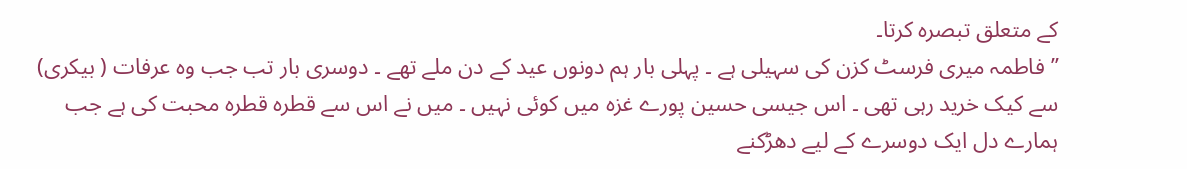کے متعلق تبصرہ کرتا۔
’’فاطمہ میری فرسٹ کزن کی سہیلی ہے ۔ پہلی بار ہم دونوں عید کے دن ملے تھے ۔ دوسری بار تب جب وہ عرفات ( بیکری) سے کیک خرید رہی تھی ۔ اس جیسی حسین پورے غزہ میں کوئی نہیں ۔ میں نے اس سے قطرہ قطرہ محبت کی ہے جب ہمارے دل ایک دوسرے کے لیے دھڑکنے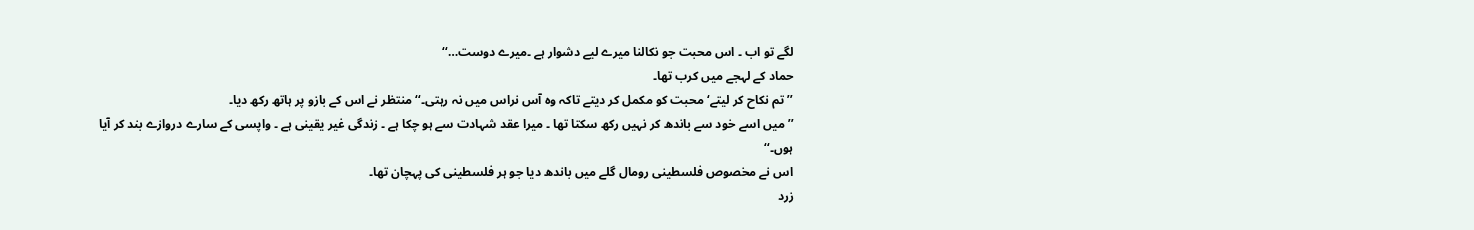لگے تو اب ۔ اس محبت جو نکالنا میرے لیے دشوار ہے ۔میرے دوست…‘‘
حماد کے لہجے میں کرب تھا۔
’’تم نکاح کر لیتے‘ محبت کو مکمل کر دیتے تاکہ وہ آس نراس میں نہ رہتی۔‘‘ منتظر نے اس کے بازو پر ہاتھ رکھ دیا۔
’’ میں اسے خود سے باندھ کر نہیں رکھ سکتا تھا ۔ میرا عقد شہادت سے ہو چکا ہے ۔ زندگی غیر یقینی ہے ۔ واپسی کے سارے دروازے بند کر آیا ہوں۔‘‘
اس نے مخصوص فلسطینی رومال گلے میں باندھ دیا جو ہر فلسطینی کی پہچان تھا۔
زرد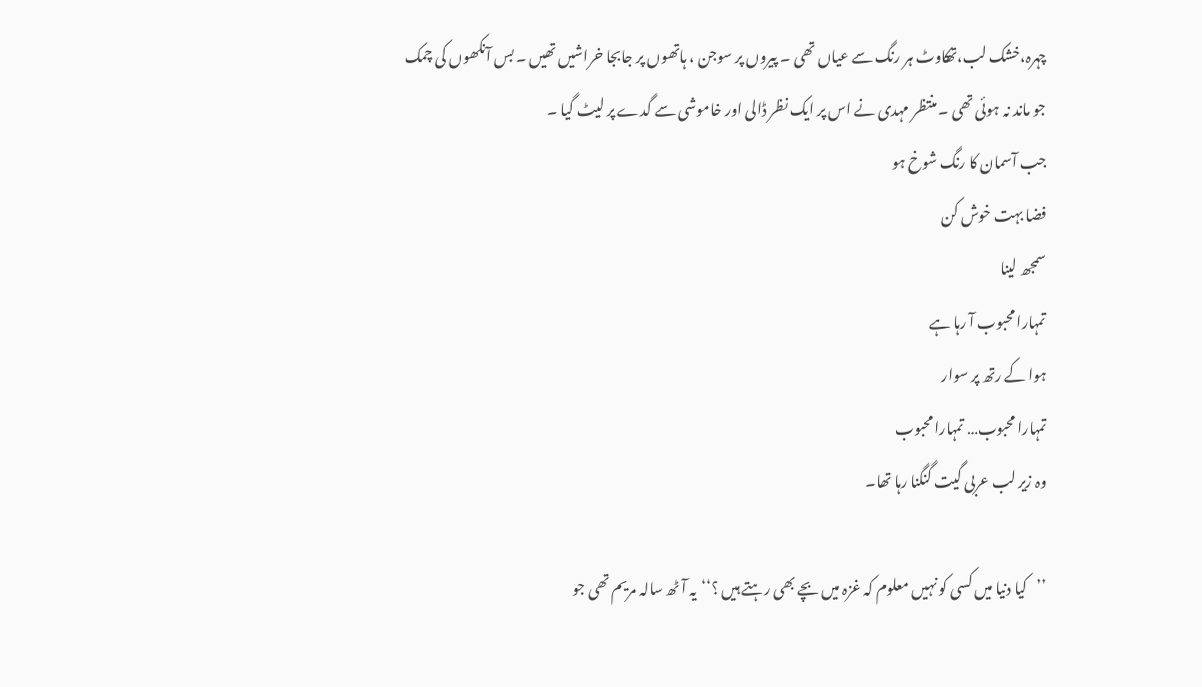چہرہ،خشک لب،تھکاوٹ ہر رنگ سے عیاں تھی ۔ پیروں پر سوجن ، ہاتھوں پر جابجا خراشیں تھیں ۔ بس آنکھوں کی چمک جو ماند نہ ہوئی تھی ۔ منتظر مہدی نے اس پر ایک نظر ڈالی اور خاموشی سے گدے پر لیٹ گیا ۔
جب آسمان کا رنگ شوخ ہو
فضا بہت خوش کن
سمجھ لینا
تمہارا محبوب آ رہا ہے
ہوا کے رتھ پر سوار
تمہارا محبوب… تمہارا محبوب
وہ زیر لب عربی گیت گنگنا رہا تھا۔

’’کیا دنیا میں کسی کو نہیں معلوم کہ غزہ میں بچے بھی رہتے ہیں ؟‘‘یہ آٹھ سالہ مریم تھی جو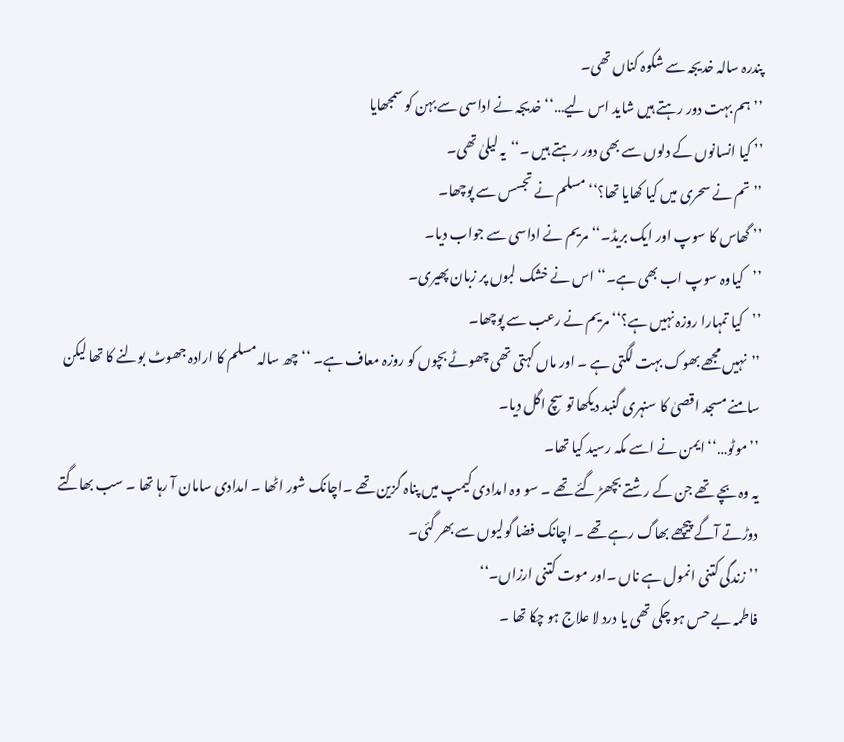پندرہ سالہ خدیجہ سے شکوہ کناں تھی۔
’’ہم بہت دور رہتے ہیں شاید اس لیے…‘‘ خدیجہ نے اداسی سے بہن کو سمجھایا
’’ کیا انسانوں کے دلوں سے بھی دور رہتے ہیں ۔‘‘یہ لیلیٰ تھی۔
’’تم نے سحری میں کیا کھایا تھا؟‘‘ مسلم نے تجسس سے پوچھا۔
’’ گھاس کا سوپ اور ایک بریڈ۔‘‘مریم نے اداسی سے جواب دیا۔
’’کیاوہ سوپ اب بھی ہے۔‘‘ اس نے خشک لبوں پر زبان پھیری۔
’’کیا تمہارا روزہ نہیں ہے؟‘‘ مریم نے رعب سے پوچھا۔
’’نہیں مجھے بھوک بہت لگتی ہے ۔ اور ماں کہتی تھی چھوٹے بچوں کو روزہ معاف ہے۔ ‘‘چھ سالہ مسلم کا ارادہ جھوٹ بولنے کا تھا لیکن سامنے مسجد اقصیٰ کا سنہری گنبد دیکھا تو سچ اگل دیا۔
’’موٹو…‘‘ ایمن نے اسے مکہ رسید کیا تھا۔
یہ وہ بچے تھے جن کے رشتے بچھڑ گئے تھے ۔ سو وہ امدادی کیمپ میں پناہ گزین تھے ۔اچانک شور اٹھا ۔ امدادی سامان آ رہا تھا ۔ سب بھاگتے دوڑتے آگے پیچھے بھاگ رہے تھے ۔ اچانک فضا گولیوں سے بھر گئی۔
’’ زندگی کتنی انمول ہے ناں ۔اور موت کتنی ارزاں۔‘‘
فاطمہ بے حس ہو چکی تھی یا درد لا علاج ہو چکا تھا ۔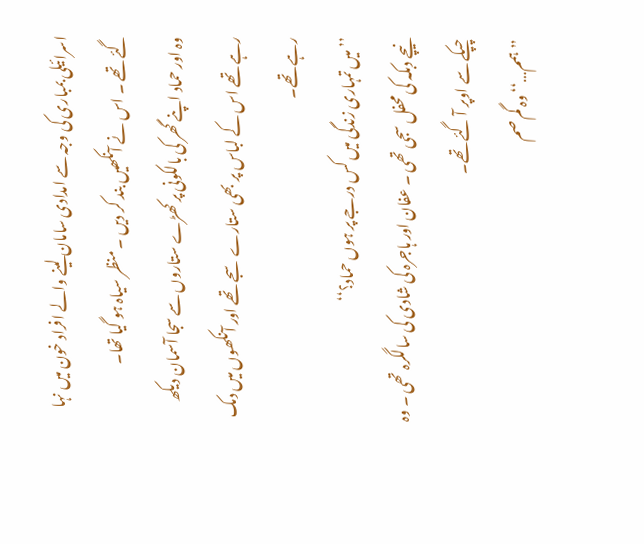اسرائیلی بمباری کی وجہ سے امدادی سامان لینے والے افراد خون میں نہا گئے تھے ۔ اس نے آنکھیں بند کر دیں ۔ منظر سیاہ ہو گیا تھا۔
وہ اور حماد اپنے گھر کی بالکونی پر کھڑے ستاروں سے سجا آسمان دیکھ رہے تھے اس کے لباس پر بھی ستارے سجے تھے اور آنکھوں میں دمک رہے تھے۔
’’ میں تمہاری زندگی میں کس درجے پر ہوں حماد؟‘‘
نیچے دبکہ کی محفل سجی تھی ۔ عفان اور ہاجرہ کی شادی کی سالگرہ تھی ۔ وہ چپکے سے اوپر آ گئے تھے۔
’’ہمم…‘‘ وہ گم صم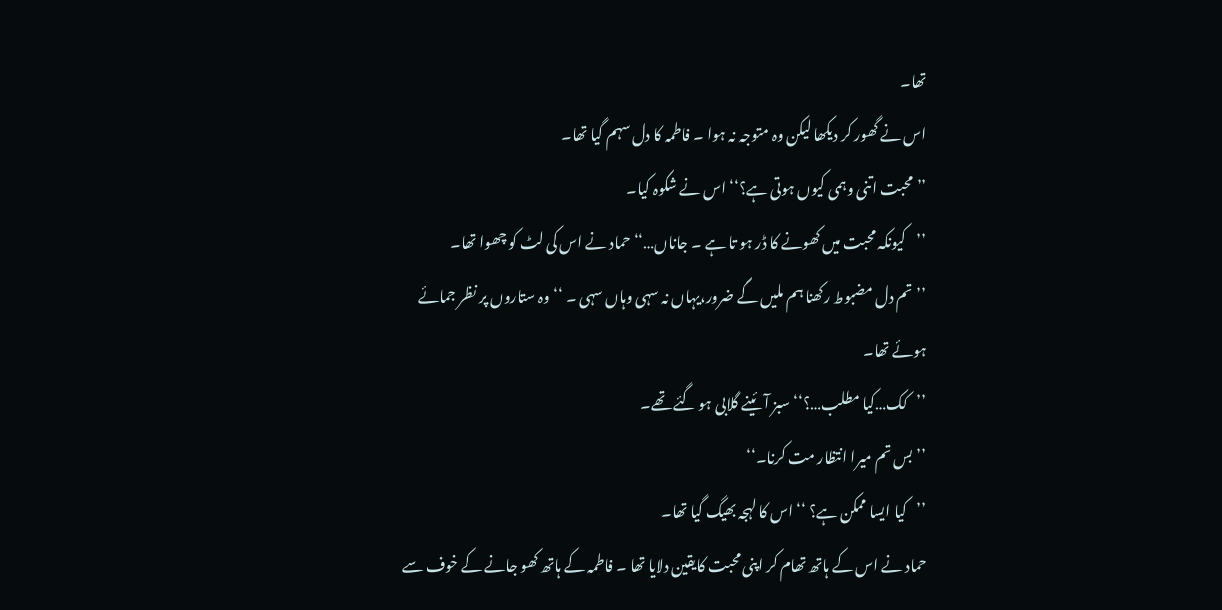تھا۔
اس نے گھور کر دیکھا لیکن وہ متوجہ نہ ہوا ۔ فاطمہ کا دل سہم گیا تھا۔
’’محبت اتنی وہمی کیوں ہوتی ہے؟‘‘ اس نے شکوہ کیا۔
’’کیونکہ محبت میں کھونے کا ڈر ہو تا ہے ۔ جاناں…‘‘ حماد نے اس کی لٹ کو چھوا تھا۔
’’تم دل مضبوط رکھنا ہم ملیں گے ضرور،یہاں نہ سہی وہاں سہی ۔ ‘‘وہ ستاروں پر نظر جمائے ہوئے تھا۔
’’کک…کیا مطلب…؟‘‘سبز آئینے گلابی ہو گئے تھے۔
’’بس تم میرا انتظار مت کرنا۔‘‘
’’کیا ایسا ممکن ہے؟ ‘‘ اس کا لہجہ بھیگ گیا تھا۔
حماد نے اس کے ہاتھ تھام کر اپنی محبت کایقین دلایا تھا ۔ فاطمہ کے ہاتھ کھو جانے کے خوف سے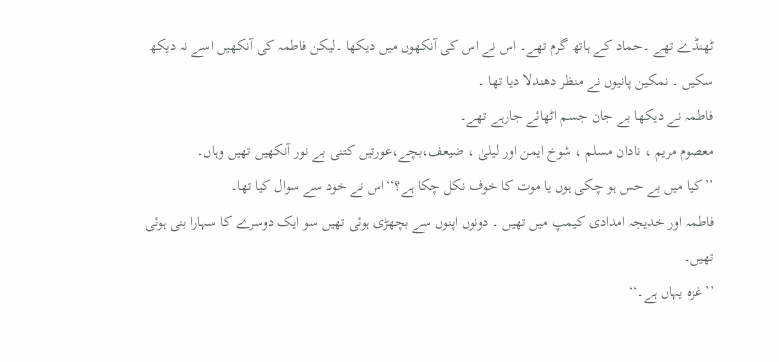ٹھنڈے تھے ۔حماد کے ہاتھ گرم تھے۔ اس نے اس کی آنکھوں میں دیکھا ۔لیکن فاطمہ کی آنکھیں اسے نہ دیکھ سکیں ۔ نمکین پانیوں نے منظر دھندلا دیا تھا ۔
فاطمہ نے دیکھا بے جان جسم اٹھائے جارہے تھے۔
معصوم مریم ، نادان مسلم ، شوخ ایمن اور لیلیٰ ، ضیعف،بچے،عورتیں کتنی بے نور آنکھیں تھیں وہاں۔
’’کیا میں بے حس ہو چکی ہوں یا موت کا خوف نکل چکا ہے؟‘‘اس نے خود سے سوال کیا تھا۔
فاطمہ اور خدیجہ امدادی کیمپ میں تھیں ۔ دونوں اپنوں سے بچھڑی ہوئی تھیں سو ایک دوسرے کا سہارا بنی ہوئی تھیں۔
’’غزہ یہاں ہے۔‘‘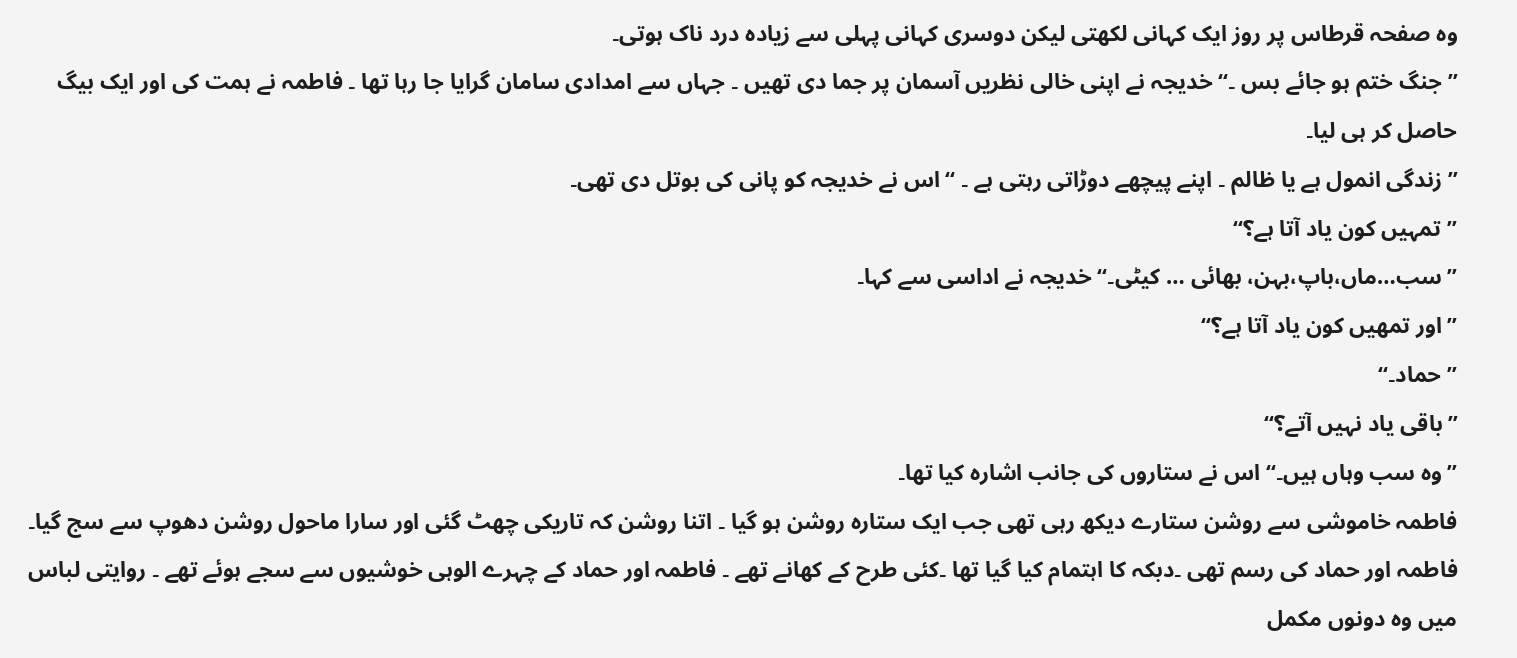وہ صفحہ قرطاس پر روز ایک کہانی لکھتی لیکن دوسری کہانی پہلی سے زیادہ درد ناک ہوتی۔
’’ جنگ ختم ہو جائے بس ۔‘‘ خدیجہ نے اپنی خالی نظریں آسمان پر جما دی تھیں ۔ جہاں سے امدادی سامان گرایا جا رہا تھا ۔ فاطمہ نے ہمت کی اور ایک بیگ حاصل کر ہی لیا۔
’’ زندگی انمول ہے یا ظالم ۔ اپنے پیچھے دوڑاتی رہتی ہے ۔ ‘‘ اس نے خدیجہ کو پانی کی بوتل دی تھی۔
’’تمہیں کون یاد آتا ہے؟‘‘
’’سب…ماں،باپ،بہن، بھائی … کیٹی۔‘‘خدیجہ نے اداسی سے کہا۔
’’اور تمھیں کون یاد آتا ہے؟‘‘
’’حماد۔‘‘
’’باقی یاد نہیں آتے؟‘‘
’’وہ سب وہاں ہیں۔‘‘ اس نے ستاروں کی جانب اشارہ کیا تھا۔
فاطمہ خاموشی سے روشن ستارے دیکھ رہی تھی جب ایک ستارہ روشن ہو گیا ۔ اتنا روشن کہ تاریکی چھٹ گئی اور سارا ماحول روشن دھوپ سے سج گیا۔
فاطمہ اور حماد کی رسم تھی ۔دبکہ کا اہتمام کیا گیا تھا ۔کئی طرح کے کھانے تھے ۔ فاطمہ اور حماد کے چہرے الوہی خوشیوں سے سجے ہوئے تھے ۔ روایتی لباس میں وہ دونوں مکمل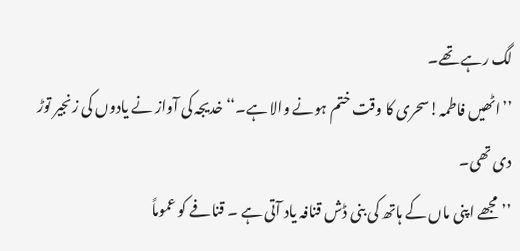لگ رہے تھے۔
’’اٹھیں فاطمہ!سحری کا وقت ختم ہونے والا ہے۔‘‘ خدیجہ کی آواز نے یادوں کی زنجیر توڑ دی تھی۔
’’ مجھے اپنی ماں کے ہاتھ کی بنی ڈش قنافہ یاد آتی ہے ۔ قنافے کو عموماً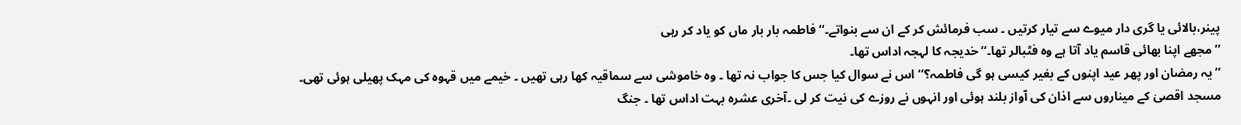پینر،بالائی یا گری دار میوے سے تیار کرتیں ۔ سب فرمائش کر کے ان سے بنواتے۔‘‘ فاطمہ بار بار ماں کو یاد کر رہی
’’مجھے اپنا بھائی قاسم یاد آتا ہے وہ فٹبالر تھا۔‘‘ خدیجہ کا لہجہ اداس تھا۔
’’ یہ رمضان اور پھر عید اپنوں کے بغیر کیسی ہو گی فاطمہ؟‘‘ اس نے سوال کیا جس کا جواب نہ تھا ۔ وہ خاموشی سے سماقیہ کھا رہی تھیں ۔ خیمے میں قہوہ کی مہک پھیلی ہوئی تھی۔
مسجد اقصیٰ کے میناروں سے اذان کی آواز بلند ہوئی اور انہوں نے روزے کی نیت کر لی ۔آخری عشرہ بہت اداس تھا ۔ جنگ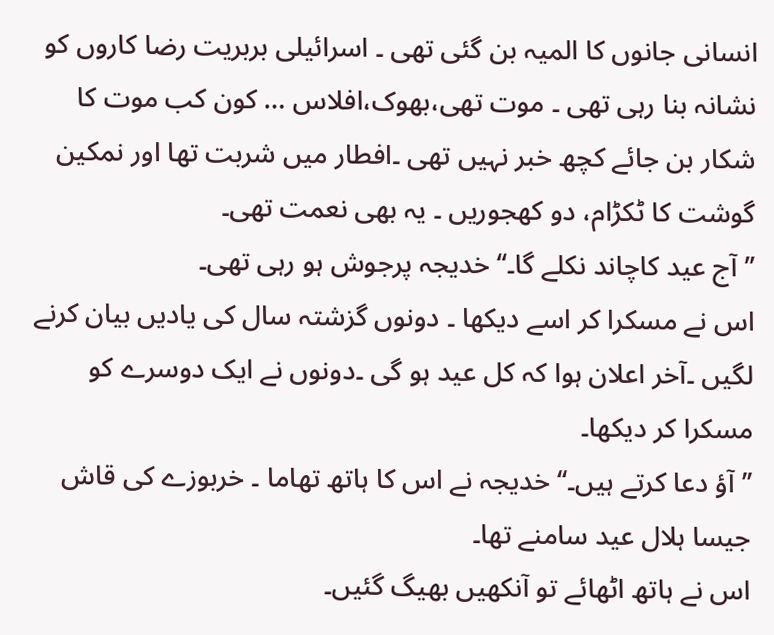انسانی جانوں کا المیہ بن گئی تھی ۔ اسرائیلی بربریت رضا کاروں کو نشانہ بنا رہی تھی ۔ موت تھی،بھوک،افلاس … کون کب موت کا شکار بن جائے کچھ خبر نہیں تھی ۔افطار میں شربت تھا اور نمکین گوشت کا ٹکڑام، دو کھجوریں ۔ یہ بھی نعمت تھی۔
’’آج عید کاچاند نکلے گا۔‘‘ خدیجہ پرجوش ہو رہی تھی۔
اس نے مسکرا کر اسے دیکھا ۔ دونوں گزشتہ سال کی یادیں بیان کرنے لگیں ۔آخر اعلان ہوا کہ کل عید ہو گی ۔دونوں نے ایک دوسرے کو مسکرا کر دیکھا۔
’’ آؤ دعا کرتے ہیں۔‘‘ خدیجہ نے اس کا ہاتھ تھاما ۔ خربوزے کی قاش جیسا ہلال عید سامنے تھا۔
اس نے ہاتھ اٹھائے تو آنکھیں بھیگ گئیں۔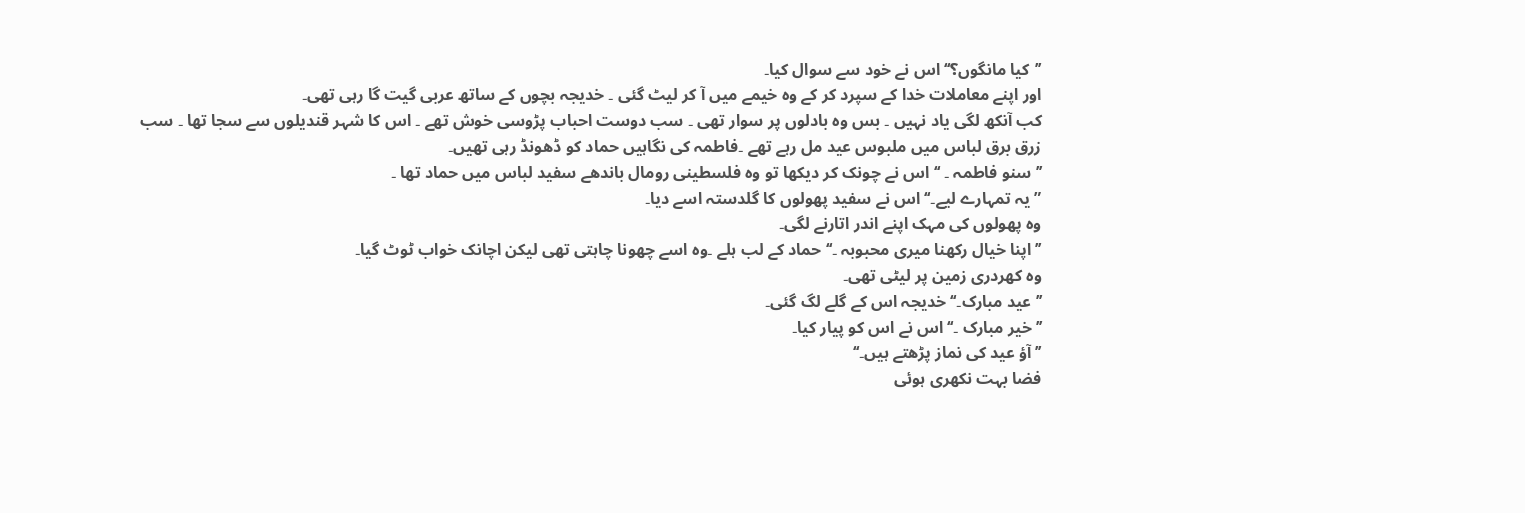’’کیا مانگوں؟‘‘اس نے خود سے سوال کیا۔
اور اپنے معاملات خدا کے سپرد کر کے وہ خیمے میں آ کر لیٹ گئی ۔ خدیجہ بچوں کے ساتھ عربی گیت گا رہی تھی۔
کب آنکھ لگی یاد نہیں ۔ بس وہ بادلوں پر سوار تھی ۔ سب دوست احباب پڑوسی خوش تھے ۔ اس کا شہر قندیلوں سے سجا تھا ۔ سب زرق برق لباس میں ملبوس عید مل رہے تھے ۔فاطمہ کی نگاہیں حماد کو ڈھونڈ رہی تھیں۔
’’ سنو فاطمہ ۔ ‘‘ اس نے چونک کر دیکھا تو وہ فلسطینی رومال باندھے سفید لباس میں حماد تھا ۔
”یہ تمہارے لیے۔‘‘ اس نے سفید پھولوں کا گلدستہ اسے دیا۔
وہ پھولوں کی مہک اپنے اندر اتارنے لگی۔
’’ اپنا خیال رکھنا میری محبوبہ ۔‘‘ حماد کے لب ہلے ۔وہ اسے چھونا چاہتی تھی لیکن اچانک خواب ٹوٹ گیا۔
وہ کھردری زمین پر لیٹی تھی۔
’’ عید مبارک۔‘‘ خدیجہ اس کے گلے لگ گئی۔
’’ خیر مبارک ۔‘‘ اس نے اس کو پیار کیا۔
’’ آؤ عید کی نماز پڑھتے ہیں۔‘‘
فضا بہت نکھری ہوئی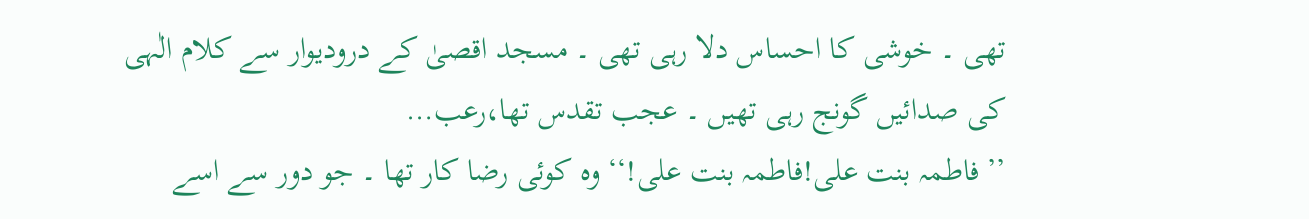تھی ۔ خوشی کا احساس دلا رہی تھی ۔ مسجد اقصیٰ کے درودیوار سے کلام الٰہی کی صدائیں گونج رہی تھیں ۔ عجب تقدس تھا،رعب…
’’ فاطمہ بنت علی!فاطمہ بنت علی!‘‘ وہ کوئی رضا کار تھا ۔ جو دور سے اسے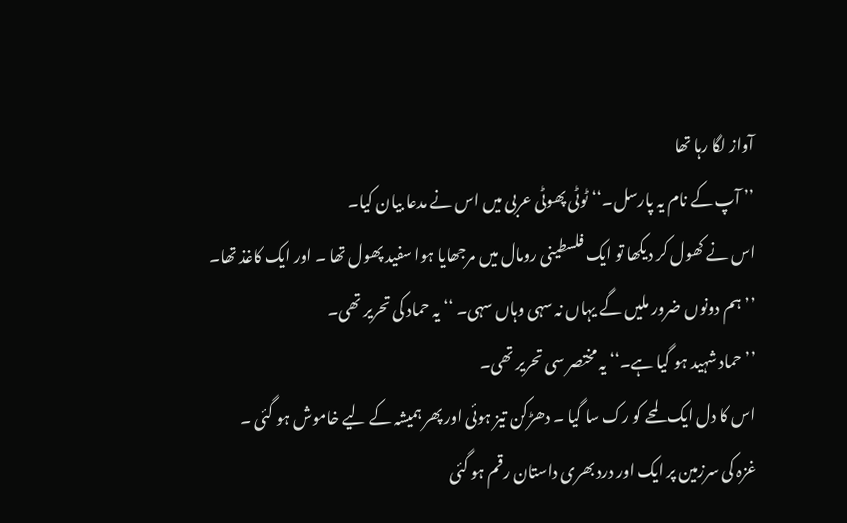آواز لگا رہا تھا
’’ آپ کے نام یہ پارسل۔‘‘ ٹوٹی پھوٹی عربی میں اس نے مدعا بیان کیا۔
اس نے کھول کر دیکھا تو ایک فلسطینی رومال میں مرجھایا ہوا سفید پھول تھا ۔ اور ایک کاغذ تھا۔
’’ ہم دونوں ضرور ملیں گے یہاں نہ سہی وہاں سہی۔ ‘‘ یہ حماد کی تحریر تھی۔
’’ حماد شہید ہو گیا ہے۔‘‘ یہ مختصر سی تحریر تھی۔
اس کا دل ایک لمحے کو رک سا گیا ۔ دھڑکن تیز ہوئی اور پھر ہمیشہ کے لیے خاموش ہو گئی ۔
غزہ کی سرزمین پر ایک اور درد بھری داستان رقم ہو گئی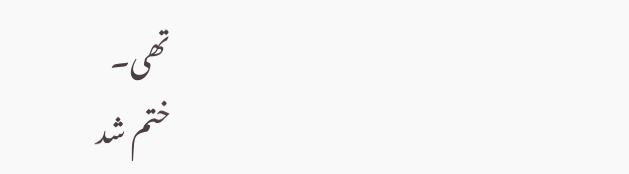تھی۔
ختم شد